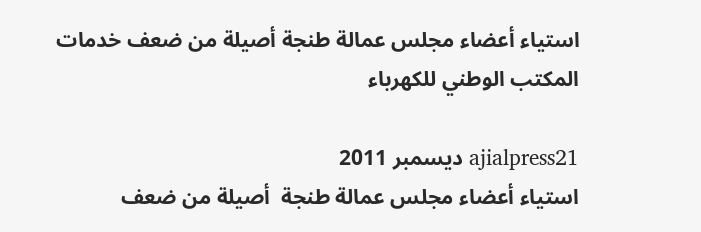استياء أعضاء مجلس عمالة طنجة أصيلة من ضعف خدمات المكتب الوطني للكهرباء

ajialpress21 ديسمبر 2011
استياء أعضاء مجلس عمالة طنجة  أصيلة من ضعف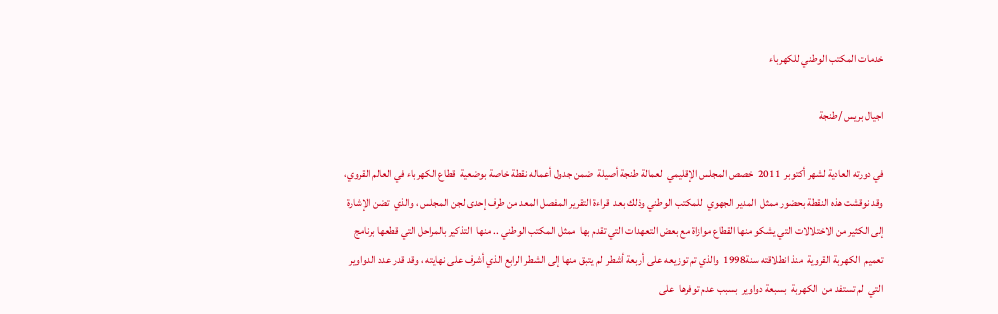خدمات المكتب الوطني للكهرباء

اجيال بريس /طنجة

في دورته العادية لشهر أكتوبر  2011  خصص المجلس الإقليمي  لعمالة طنجة أصيلة  ضمن جدول أعماله نقطة خاصة بوضعية  قطاع الكهرباء في العالم القروي، وقد نوقشت هذه النقطة بحضور ممثل  المدير الجهوي  للمكتب الوطني وذلك بعد  قراءة التقرير المفصل المعد من طرف إحدى لجن المجلس ، والذي  تضن الإشارة إلى الكثير من الاختلالات التي يشكو منها القطاع موازاة مع بعض التعهدات التي تقدم بها  ممثل المكتب الوطني .. منها  التذكير بالمراحل التي قطعها برنامج تعميم  الكهربة القروية  منذ انطلاقته سنة1998  والذي تم توزيعه على أربعة أشطر  لم يتبق منها إلى الشطر الرابع الذي أشرف على نهايته ، وقد قدر عدد الدواوير التي  لم تستفد من  الكهربة  بسبعة دواوير  بسبب عدم توفرها  على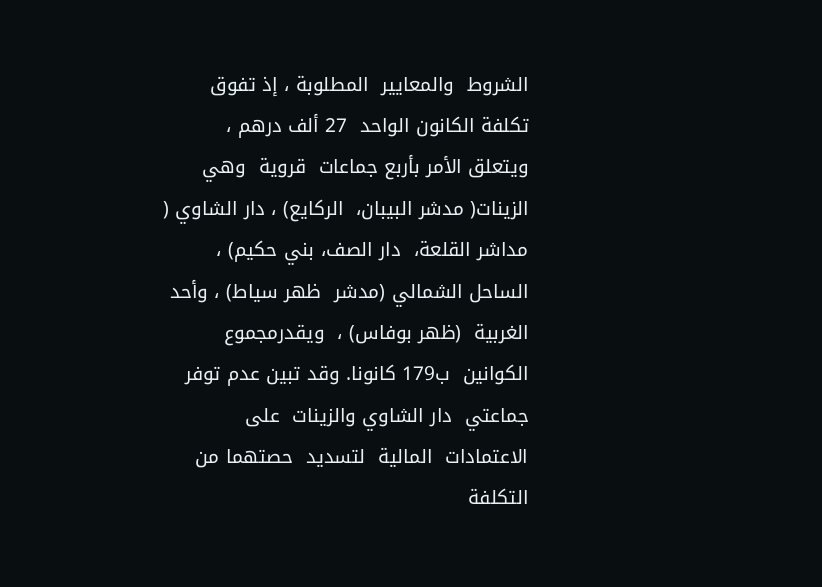الشروط  والمعايير  المطلوبة ، إذ تفوق تكلفة الكانون الواحد  27 ألف درهم ،  ويتعلق الأمر بأربع جماعات  قروية  وهي الزينات( مدشر البيبان،  الركايع) ، دار الشاوي (  مداشر القلعة،  دار الصف، بني حكيم) ، الساحل الشمالي (مدشر  ظهر سياط) ، وأحد الغربية  (ظهر بوفاس) ،  ويقدرمجموع الكوانين  ب179 كانونا. وقد تبين عدم توفر جماعتي  دار الشاوي والزينات  على الاعتمادات  المالية  لتسديد  حصتهما من التكلفة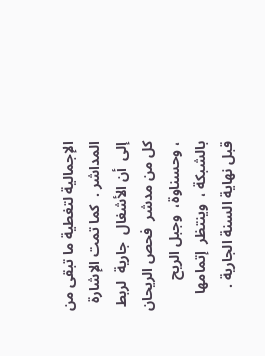الإجمالية لتغطية ما تبقى من المداشر .  كما تمت الإشارة إلى  أن الأشغال  جارية  لربط كل من مدشر  فحص الريحان ، وحسناوة،  وجبل الريح  بالشبكة ،  وينتظر  إتمامها قبل نهاية السنة الجارية .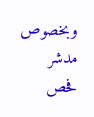وبخصوص مدشر فحص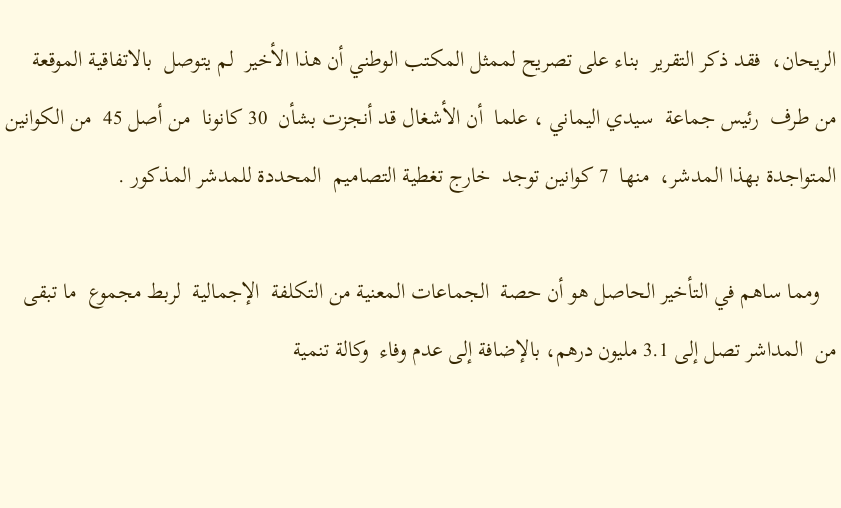الريحان،  فقد ذكر التقرير  بناء على تصريح لممثل المكتب الوطني أن هذا الأخير  لم يتوصل  بالاتفاقية الموقعة  من طرف  رئيس جماعة  سيدي اليماني ، علما  أن الأشغال قد أنجزت بشأن  30 كانونا  من أصل 45  من الكوانين المتواجدة بهذا المدشر،  منها  7 كوانين توجد  خارج تغطية التصاميم  المحددة للمدشر المذكور .

   ومما ساهم في التأخير الحاصل هو أن حصة  الجماعات المعنية من التكلفة  الإجمالية  لربط مجموع  ما تبقى من  المداشر تصل إلى 3.1 مليون درهم، بالإضافة إلى عدم وفاء  وكالة تنمية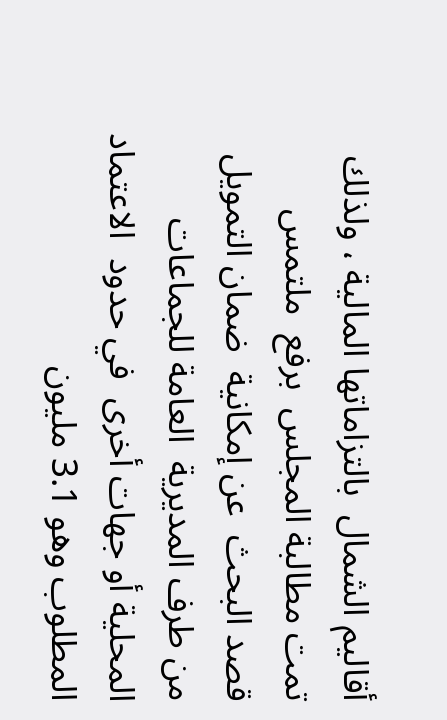أقاليم الشمال  بالتزاماتها المالية ، ولذلك  تمت مطالبة المجلس  برفع  ملتمس  قصد البحث  عن إمكانية  ضمان التمويل من طرف المديرية  العامة للجماعات المحلية أو جهات أخرى  في حدود  الاعتماد المطلوب وهو 3.1 مليون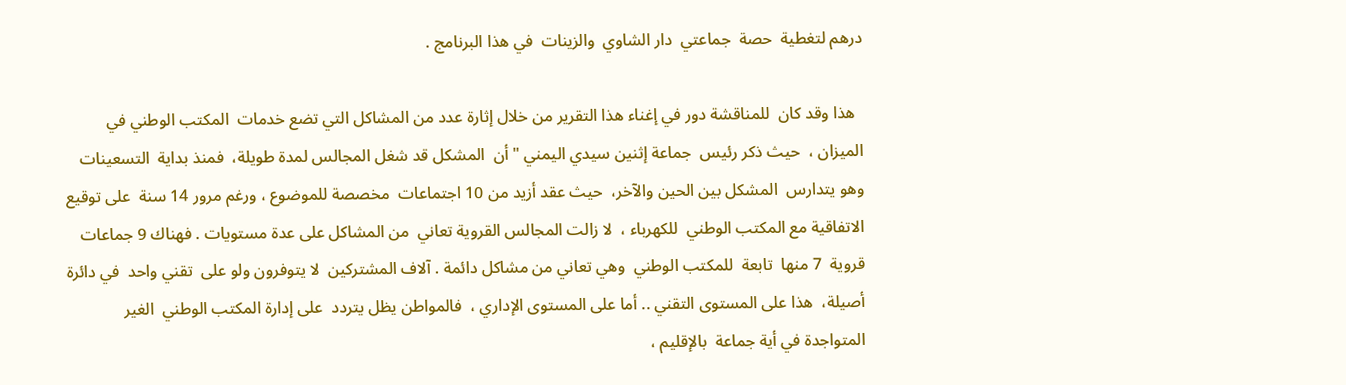درهم لتغطية  حصة  جماعتي  دار الشاوي  والزينات  في هذا البرنامج .

  هذا وقد كان  للمناقشة دور في إغناء هذا التقرير من خلال إثارة عدد من المشاكل التي تضع خدمات  المكتب الوطني في الميزان ،  حيث ذكر رئيس  جماعة إثنين سيدي اليمني " أن  المشكل قد شغل المجالس لمدة طويلة،  فمنذ بداية  التسعينات وهو يتدارس  المشكل بين الحين والآخر،  حيث عقد أزيد من 10 اجتماعات  مخصصة للموضوع ، ورغم مرور 14 سنة  على توقيع  الاتفاقية مع المكتب الوطني  للكهرباء ،  لا زالت المجالس القروية تعاني  من المشاكل على عدة مستويات . فهناك 9 جماعات  قروية  7 منها  تابعة  للمكتب الوطني  وهي تعاني من مشاكل دائمة . آلاف المشتركين  لا يتوفرون ولو على  تقني واحد  في دائرة أصيلة،  هذا على المستوى التقني .. أما على المستوى الإداري ،  فالمواطن يظل يتردد  على إدارة المكتب الوطني  الغير المتواجدة في أية جماعة  بالإقليم ،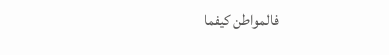فالمواطن كيفما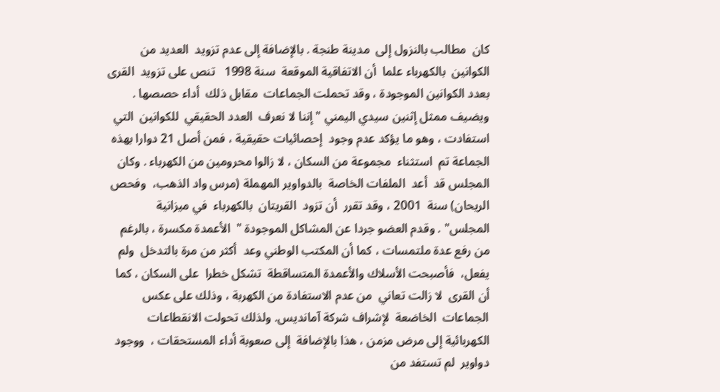كان  مطالب بالنزول إلى  مدينة طنجة . بالإضافة إلى عدم تزويد  العديد من الكوانين  بالكهرباء علما  أن الاتفاقية الموقعة  سنة 1998   تنص على تزويد  القرى بعدد الكوانين الموجودة ، وقد تحملت الجماعات  مقابل ذلك  أداء حصصها .  ويضيف ممثل إثنين سيدي اليمني " إننا لا نعرف  العدد الحقيقي  للكوانين  التي استفادت ، وهو ما يؤكد عدم وجود  إحصائيات حقيقية ، فمن أصل 21 دوارا بهذه الجماعة تم  استثناء  مجموعة من السكان ، لا زالوا محرومين من الكهرباء . وكان المجلس قد  أعد  الملفات الخاصة  بالدواوير المهملة (مرس واد الذهب،  وفحص الريحان) سنة  2001 ، وقد تقرر  أن تزود  القريتان  بالكهرباء  في ميزانية  المجلس" . وقدم العضو جردا عن المشاكل الموجودة "  الأعمدة مكسرة ، بالرغم من رفع عدة ملتمسات ، كما أن المكتب الوطني وعد  أكثر من مرة بالتدخل  ولم يفعل،  فأصبحت الأسلاك والأعمدة المتساقطة  تشكل خطرا  على السكان ، كما أن القرى  لا زالت تعاني  من عدم الاستفادة من الكهربة ، وذلك على عكس  الجماعات  الخاضعة  لإشراف شركة آمانديس. ولذلك تحولت الانقطاعات الكهربائية إلى مرض مزمن ، هذا بالإضافة  إلى صعوبة أداء المستحقات ،  ووجود دواوير  لم تستفد من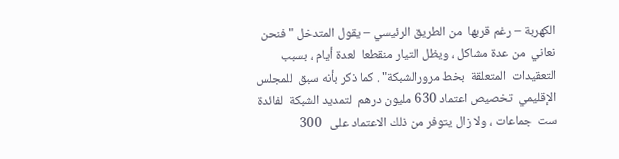الكهربة – رغم قربها  من الطريق الرئيسي – يقول المتدخل " فنحن نعاني  من عدة مشاكل ، ويظل التيار منقطعا  لعدة أيام ، بسبب التعقيدات  المتعلقة  بخط مرورالشبكة" . كما ذكر بأنه سبق  للمجلس الإقليمي  تخصيص اعتماد 630 مليون درهم  لتمديد الشبكة  لفائدة ست  جماعات ، ولا زال يتوفر من ذلك الاعتماد على   300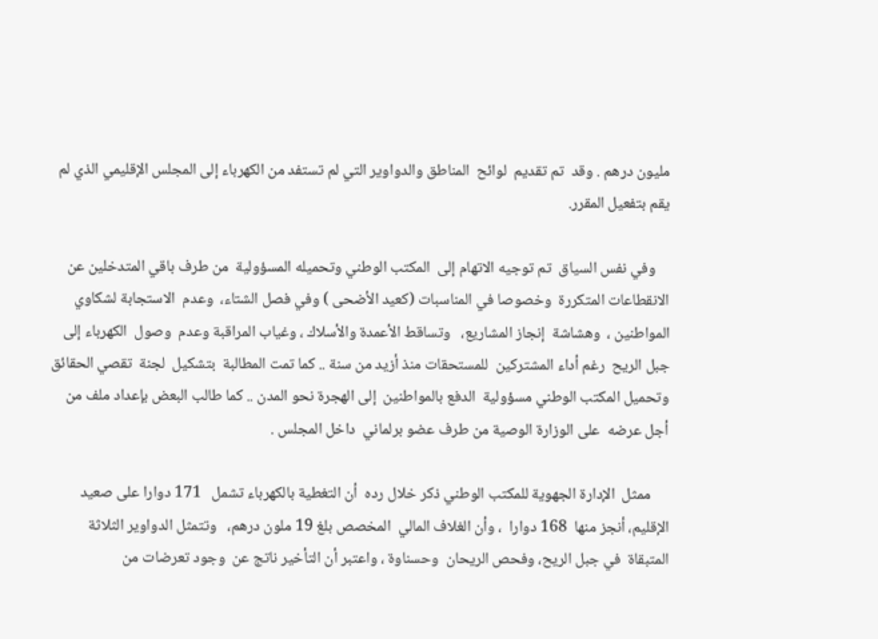مليون درهم . وقد  تم تقديم  لوائح  المناطق والدواوير التي لم تستفد من الكهرباء إلى المجلس الإقليمي الذي لم يقم بتفعيل المقرر.

    وفي نفس السياق  تم توجيه الاتهام إلى  المكتب الوطني وتحميله المسؤولية  من طرف باقي المتدخلين عن الانقطاعات المتكررة  وخصوصا في المناسبات (كعيد الأضحى ) وفي فصل الشتاء،  وعدم  الاستجابة لشكاوي المواطنين ،  وهشاشة  إنجاز المشاريع،   وتساقط الأعمدة والأسلاك ، وغياب المراقبة وعدم  وصول  الكهرباء إلى جبل الريح  رغم أداء المشتركين  للمستحقات منذ أزيد من سنة .. كما تمت المطالبة  بتشكيل  لجنة  تقصي الحقائق  وتحميل المكتب الوطني مسؤولية  الدفع بالمواطنين  إلى الهجرة نحو المدن .. كما طالب البعض بإعداد ملف من أجل عرضه  على الوزارة الوصية من طرف عضو برلماني  داخل المجلس .

     ممثل  الإدارة الجهوية للمكتب الوطني ذكر خلال رده  أن التغطية بالكهرباء تشمل   171 دوارا على صعيد الإقليم، أنجز منها  168 دوارا  ، وأن الغلاف المالي  المخصص بلغ 19 ملون درهم،   وتتمثل الدواوير الثلاثة المتبقاة  في جبل الريح، وفحص الريحان  وحسناوة ، واعتبر أن التأخير ناتج عن  وجود تعرضات من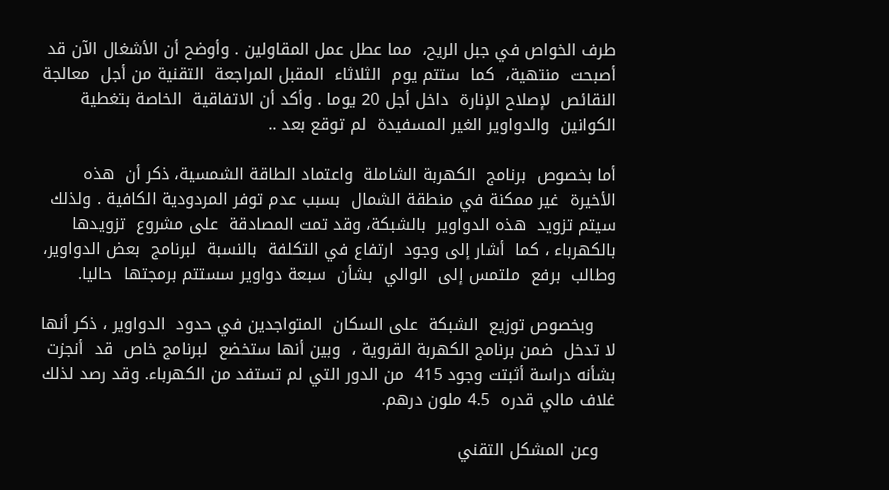طرف الخواص في جبل الريح،  مما عطل عمل المقاولين . وأوضح أن الأشغال الآن قد أصبحت  منتهية،  كما  ستتم يوم  الثلاثاء  المقبل المراجعة  التقنية من أجل  معالجة النقائص  لإصلاح الإنارة  داخل أجل 20 يوما . وأكد أن الاتفاقية  الخاصة بتغطية الكوانين  والدواوير الغير المسفيدة  لم توقع بعد ..

أما بخصوص  برنامج  الكهربة الشاملة  واعتماد الطاقة الشمسية، ذكر أن  هذه الأخيرة  غير ممكنة في منطقة الشمال  بسبب عدم توفر المردودية الكافية . ولذلك سيتم تزويد  هذه الدواوير  بالشبكة، وقد تمت المصادقة  على مشروع  تزويدها بالكهرباء ، كما  أشار إلى وجود  ارتفاع في التكلفة  بالنسبة  لبرنامج  بعض الدواوير، وطالب  برفع  ملتمس إلى  الوالي  بشأن  سبعة دواوير سستتم برمجتها  حاليا.

    وبخصوص توزيع  الشبكة  على السكان  المتواجدين في حدود  الدواوير ، ذكر أنها لا تدخل  ضمن برنامج الكهربة القروية ،  وبين أنها ستخضع  لبرنامج خاص  قد  أنجزت  بشأنه دراسة أثبتت وجود 415  من الدور التي لم تستفد من الكهرباء. وقد رصد لذلك غلاف مالي قدره  4.5 ملون درهم.

   وعن المشكل التقني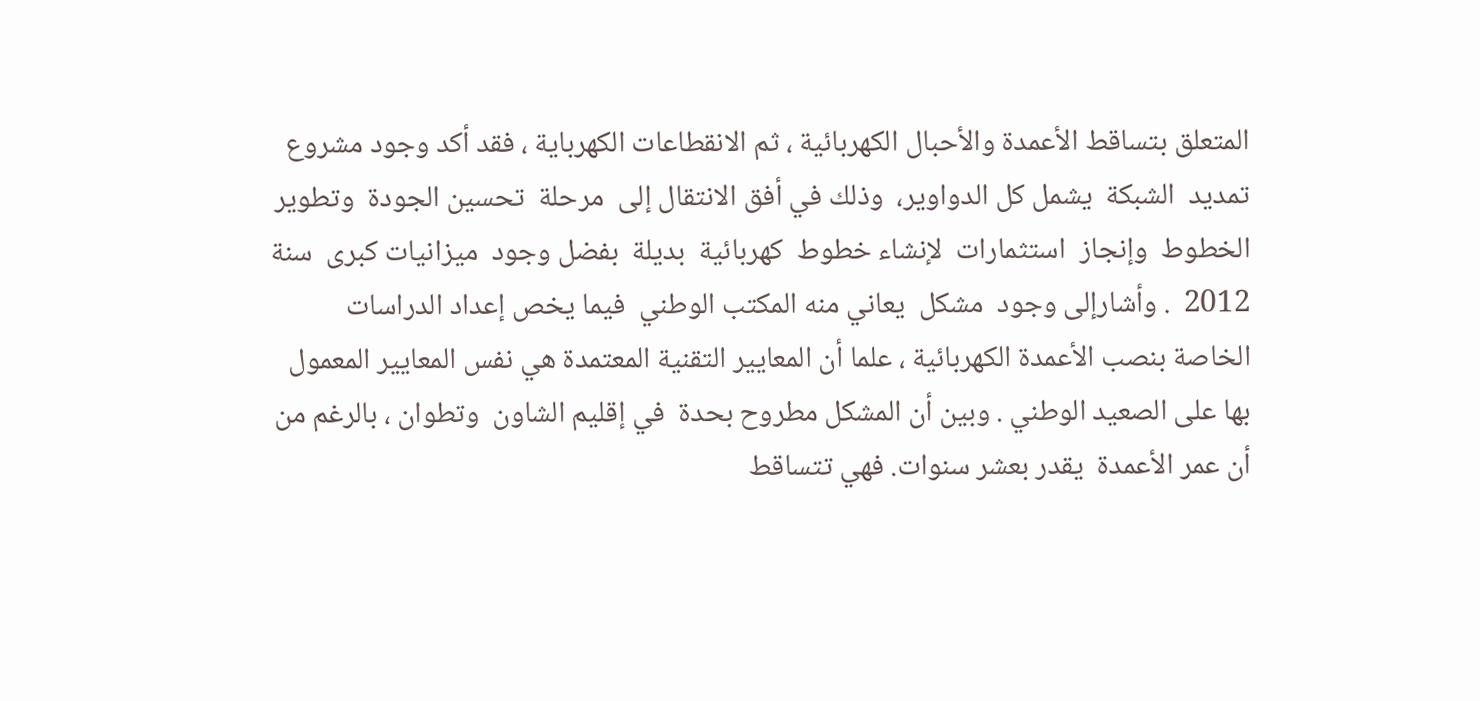المتعلق بتساقط الأعمدة والأحبال الكهربائية ، ثم الانقطاعات الكهرباية ، فقد أكد وجود مشروع  تمديد  الشبكة  يشمل كل الدواوير،  وذلك في أفق الانتقال إلى  مرحلة  تحسين الجودة  وتطوير  الخطوط  وإنجاز  استثمارات  لإنشاء خطوط  كهربائية  بديلة  بفضل وجود  ميزانيات كبرى  سنة 2012  . وأشارإلى وجود  مشكل  يعاني منه المكتب الوطني  فيما يخص إعداد الدراسات  الخاصة بنصب الأعمدة الكهربائية ، علما أن المعايير التقنية المعتمدة هي نفس المعايير المعمول بها على الصعيد الوطني . وبين أن المشكل مطروح بحدة  في إقليم الشاون  وتطوان ، بالرغم من أن عمر الأعمدة  يقدر بعشر سنوات. فهي تتساقط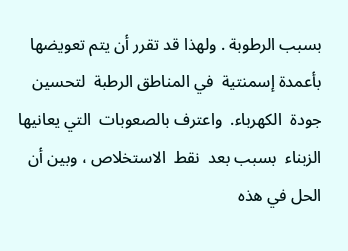بسبب الرطوبة . ولهذا قد تقرر أن يتم تعويضها  بأعمدة إسمنتية  في المناطق الرطبة  لتحسين جودة  الكهرباء.  واعترف بالصعوبات  التي يعانيها الزبناء  بسبب بعد  نقط  الاستخلاص ، وبين أن الحل في هذه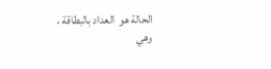الحالة هو  العداد بالبطاقة ،  وهي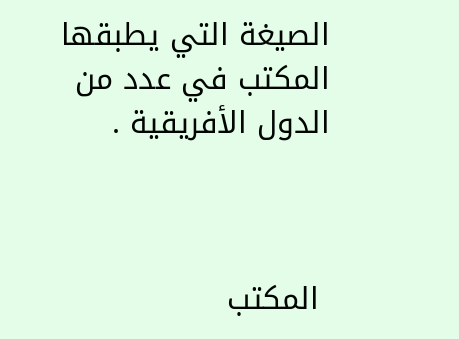الصيغة التي يطبقها المكتب في عدد من الدول الأفريقية .



 المكتب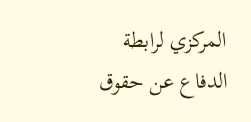المركزي لرابطة الدفاع عن حقوق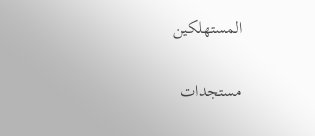المستهلكين

مستجدات